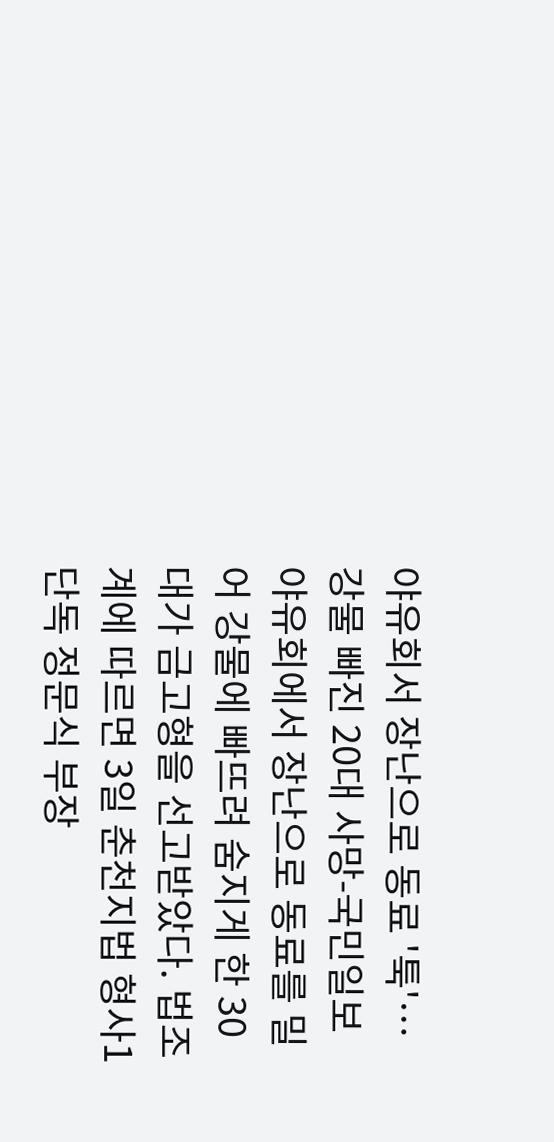야유회서 장난으로 동료 '툭'…강물 빠진 20대 사망-국민일보
야유회에서 장난으로 동료를 밀어 강물에 빠뜨려 숨지게 한 30대가 금고형을 선고받았다. 법조계에 따르면 3일 춘천지법 형사1단독 정문식 부장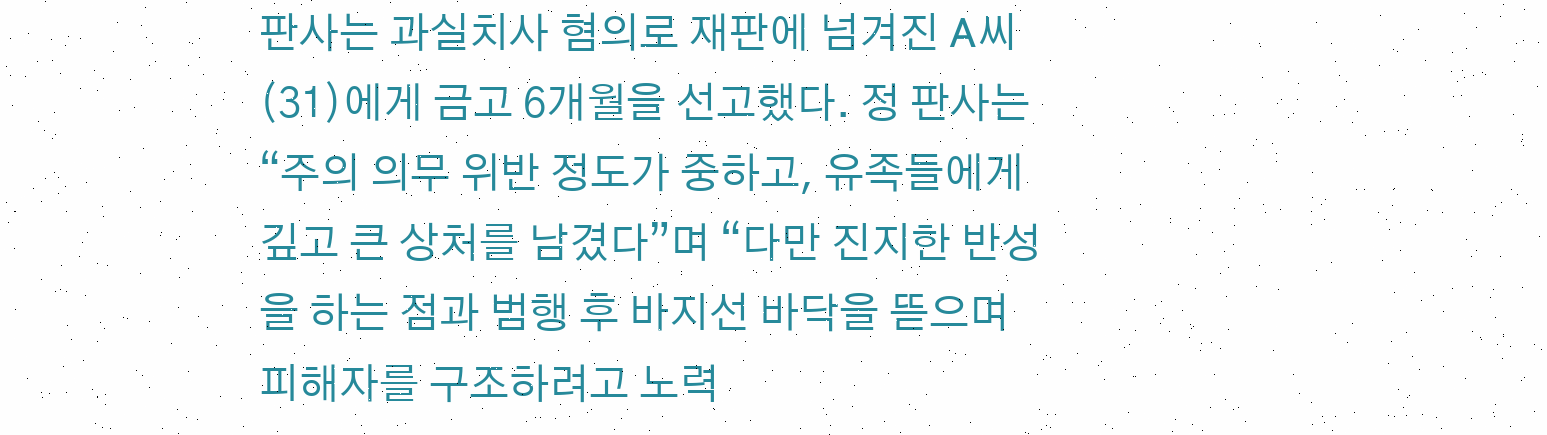판사는 과실치사 혐의로 재판에 넘겨진 A씨(31)에게 금고 6개월을 선고했다. 정 판사는 “주의 의무 위반 정도가 중하고, 유족들에게 깊고 큰 상처를 남겼다”며 “다만 진지한 반성을 하는 점과 범행 후 바지선 바닥을 뜯으며 피해자를 구조하려고 노력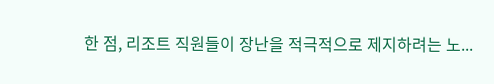한 점, 리조트 직원들이 장난을 적극적으로 제지하려는 노...